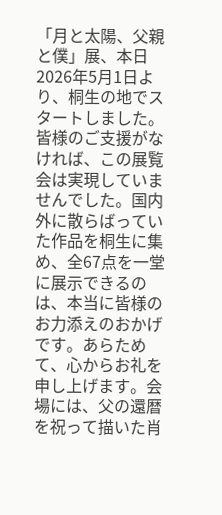「月と太陽、父親と僕」展、本日2026年5月1日より、桐生の地でスタートしました。皆様のご支援がなければ、この展覧会は実現していませんでした。国内外に散らばっていた作品を桐生に集め、全67点を一堂に展示できるのは、本当に皆様のお力添えのおかげです。あらためて、心からお礼を申し上げます。会場には、父の還暦を祝って描いた肖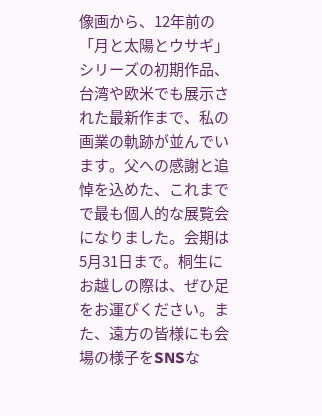像画から、12年前の「月と太陽とウサギ」シリーズの初期作品、台湾や欧米でも展示された最新作まで、私の画業の軌跡が並んでいます。父への感謝と追悼を込めた、これまでで最も個人的な展覧会になりました。会期は5月31日まで。桐生にお越しの際は、ぜひ足をお運びください。また、遠方の皆様にも会場の様子をSNSな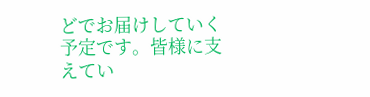どでお届けしていく予定です。皆様に支えてい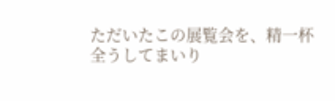ただいたこの展覧会を、精一杯全うしてまいり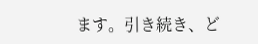ます。引き続き、ど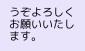うぞよろしくお願いいたします。